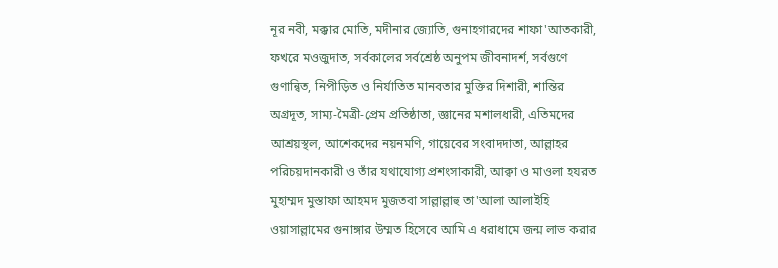নূর নবী, মক্কার মোতি, মদীনার জ্যোতি, গুনাহগারদের শাফা'আতকারী, ফখরে মওজুদাত, সর্বকালের সর্বশ্রেষ্ঠ অনুপম জীবনাদর্শ, সর্বগুণে গুণান্বিত, নিপীড়িত ও নির্যাতিত মানবতার মুক্তির দিশারী, শান্তির অগ্রদূত, সাম্য-মৈত্রী-প্রেম প্রতিষ্ঠাতা, জ্ঞানের মশালধারী, এতিমদের আশ্রয়স্থল, আশেকদের নয়নমণি, গায়েবের সংবাদদাতা, আল্লাহর পরিচয়দানকারী ও তাঁর যথাযোগ্য প্রশংসাকারী, আক্বা ও মাওলা হযরত মুহাম্মদ মুস্তাফা আহমদ মুজতবা সাল্লাল্লাহু তা'আলা আলাইহি ওয়াসাল্লামের গুনাঙ্গার উম্মত হিসেবে আমি এ ধরাধামে জন্ম লাভ করার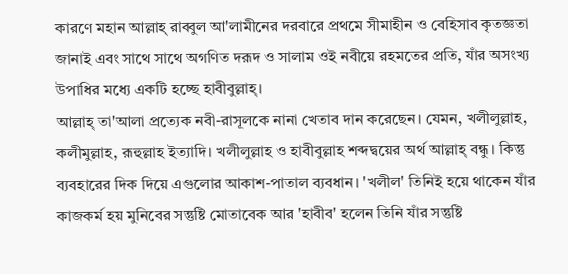কারণে মহান আল্লাহ্ রাব্বুল আ'লামীনের দরবারে প্রথমে সীমাহীন ও বেহিসাব কৃতজ্ঞতা জানাই এবং সাথে সাথে অগণিত দরূদ ও সালাম ওই নবীয়ে রহমতের প্রতি, যাঁর অসংখ্য উপাধির মধ্যে একটি হচ্ছে হাবীবুল্লাহ্।
আল্লাহ্ তা'আলা প্রত্যেক নবী-রাসূলকে নানা খেতাব দান করেছেন। যেমন, খলীলুল্লাহ, কলীমুল্লাহ, রূহুল্লাহ ইত্যাদি। খলীলুল্লাহ ও হাবীবুল্লাহ শব্দদ্বয়ের অর্থ আল্লাহ্ বন্ধু। কিন্তু ব্যবহারের দিক দিয়ে এগুলোর আকাশ-পাতাল ব্যবধান। 'খলীল' তিনিই হয়ে থাকেন যাঁর কাজকর্ম হয় মুনিবের সন্তুষ্টি মোতাবেক আর 'হাবীব' হলেন তিনি যাঁর সন্তুষ্টি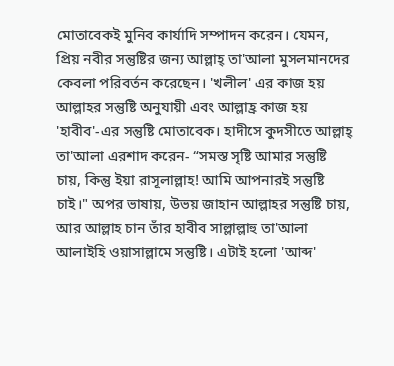মোতাবেকই মুনিব কার্যাদি সম্পাদন করেন। যেমন, প্রিয় নবীর সন্তুষ্টির জন্য আল্লাহ্ তা'আলা মুসলমানদের কেবলা পরিবর্তন করেছেন। 'খলীল' এর কাজ হয় আল্লাহর সন্তুষ্টি অনুযায়ী এবং আল্লাহ্র কাজ হয় 'হাবীব'-এর সন্তুষ্টি মোতাবেক। হাদীসে কুদসীতে আল্লাহ্ তা'আলা এরশাদ করেন- “সমস্ত সৃষ্টি আমার সন্তুষ্টি চায়, কিন্তু ইয়া রাসূলাল্লাহ! আমি আপনারই সন্তুষ্টি চাই।" অপর ভাষায়, উভয় জাহান আল্লাহর সন্তুষ্টি চায়, আর আল্লাহ চান তাঁর হাবীব সাল্লাল্লাহু তা'আলা আলাইহি ওয়াসাল্লামে সন্তুষ্টি। এটাই হলো 'আব্দ'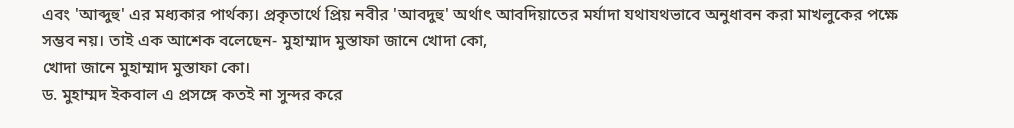এবং 'আব্দুহু' এর মধ্যকার পার্থক্য। প্রকৃতার্থে প্রিয় নবীর 'আবদুহু' অর্থাৎ আবদিয়াতের মর্যাদা যথাযথভাবে অনুধাবন করা মাখলুকের পক্ষে সম্ভব নয়। তাই এক আশেক বলেছেন- মুহাম্মাদ মুস্তাফা জানে খোদা কো,
খোদা জানে মুহাম্মাদ মুস্তাফা কো।
ড. মুহাম্মদ ইকবাল এ প্রসঙ্গে কতই না সুন্দর করে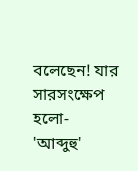বলেছেন! যার সারসংক্ষেপ হলো- 'আব্দুহু'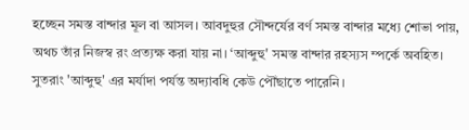হচ্ছেন সমস্ত বান্দার মূল বা আসল। আবদুহুর সৌন্দর্যের বর্ণ সমস্ত বান্দার মধ্যে শোভা পায়, অথচ তাঁর নিজস্ব রং প্রত্যক্ষ করা যায় না। ‘আব্দুহু' সমস্ত বান্দার রহস্যস ম্পর্কে অবহিত। সুতরাং 'আব্দুহু' এর মর্যাদা পর্যন্ত অদ্যাবধি কেউ পৌঁছাতে পারেনি।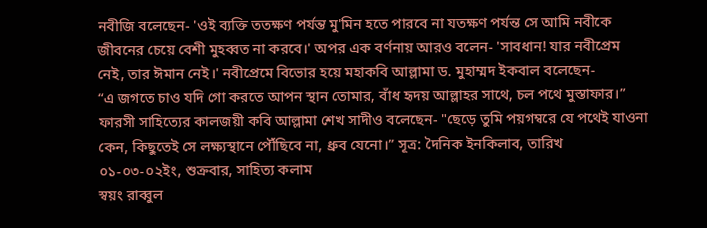নবীজি বলেছেন- 'ওই ব্যক্তি ততক্ষণ পর্যন্ত মু'মিন হতে পারবে না যতক্ষণ পর্যন্ত সে আমি নবীকে জীবনের চেয়ে বেশী মুহব্বত না করবে।' অপর এক বর্ণনায় আরও বলেন- 'সাবধান! যার নবীপ্রেম নেই, তার ঈমান নেই।' নবীপ্রেমে বিভোর হয়ে মহাকবি আল্লামা ড. মুহাম্মদ ইকবাল বলেছেন-
“এ জগতে চাও যদি গো করতে আপন স্থান তোমার, বাঁধ হৃদয় আল্লাহর সাথে, চল পথে মুস্তাফার।”
ফারসী সাহিত্যের কালজয়ী কবি আল্লামা শেখ সাদীও বলেছেন- "ছেড়ে তুমি পয়গম্বরে যে পথেই যাওনা কেন, কিছুতেই সে লক্ষ্যস্থানে পৌঁছিবে না, ধ্রুব যেনো।” সূত্র: দৈনিক ইনকিলাব, তারিখ ০১-০৩-০২ইং, শুক্রবার, সাহিত্য কলাম
স্বয়ং রাব্বুল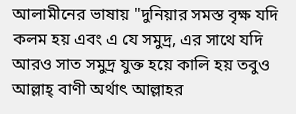আলামীনের ভাষায় "দুনিয়ার সমস্ত বৃক্ষ যদি কলম হয় এবং এ যে সমুদ্র, এর সাথে যদি আরও সাত সমুদ্র যুক্ত হয়ে কালি হয় তবুও আল্লাহ্ বাণী অর্থাৎ আল্লাহর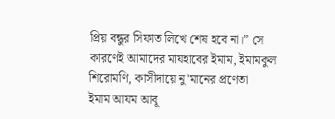প্রিয় বন্ধুর সিফাত লিখে শেষ হবে না।” সে কারণেই আমাদের মাযহাবের ইমাম, ইমামকুল শিরোমণি, কাসীদায়ে নু'মানের প্রণেতা
ইমাম আযম আবূ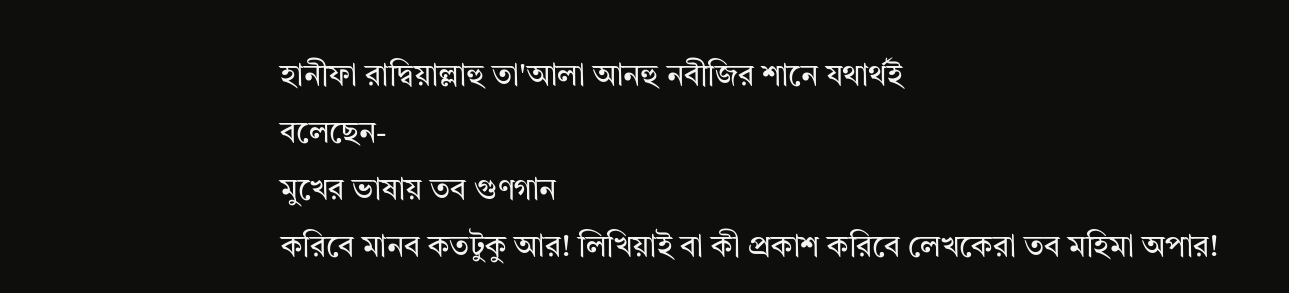হানীফা রাদ্বিয়াল্লাহু তা'আলা আনহু নবীজির শানে যথার্থই
বলেছেন-
মুখের ভাষায় তব গুণগান
করিবে মানব কতটুকু আর! লিখিয়াই বা কী প্রকাশ করিবে লেখকেরা তব মহিমা অপার!